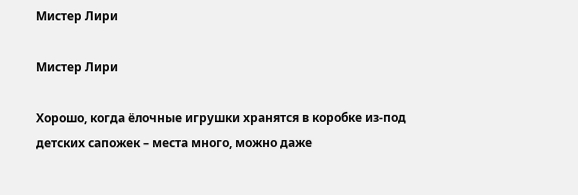Мистер Лири

Мистер Лири

Хорошо, когда ёлочные игрушки хранятся в коробке из-под детских сапожек – места много, можно даже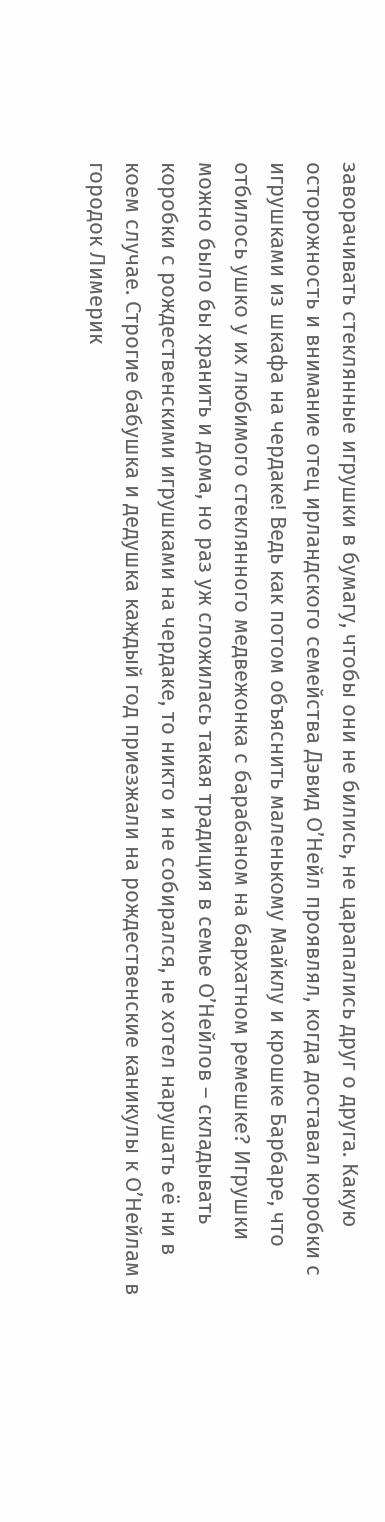заворачивать стеклянные игрушки в бумагу, чтобы они не бились, не царапались друг о друга. Какую осторожность и внимание отец ирландского семейства Дэвид О’Нейл проявлял, когда доставал коробки с игрушками из шкафа на чердаке! Ведь как потом объяснить маленькому Майклу и крошке Барбаре, что отбилось ушко у их любимого стеклянного медвежонка с барабаном на бархатном ремешке? Игрушки можно было бы хранить и дома, но раз уж сложилась такая традиция в семье О’Нейлов – складывать коробки с рождественскими игрушками на чердаке, то никто и не собирался, не хотел нарушать её ни в коем случае. Строгие бабушка и дедушка каждый год приезжали на рождественские каникулы к О’Нейлам в городок Лимерик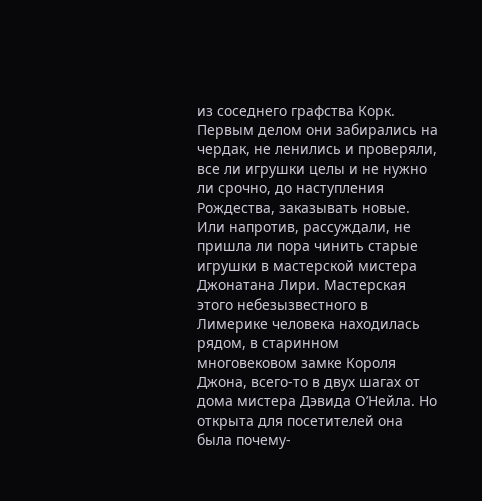из соседнего графства Корк. Первым делом они забирались на чердак, не ленились и проверяли, все ли игрушки целы и не нужно ли срочно, до наступления Рождества, заказывать новые. Или напротив, рассуждали, не пришла ли пора чинить старые игрушки в мастерской мистера Джонатана Лири. Мастерская этого небезызвестного в Лимерике человека находилась рядом, в старинном многовековом замке Короля Джона, всего-то в двух шагах от дома мистера Дэвида О’Нейла. Но открыта для посетителей она была почему-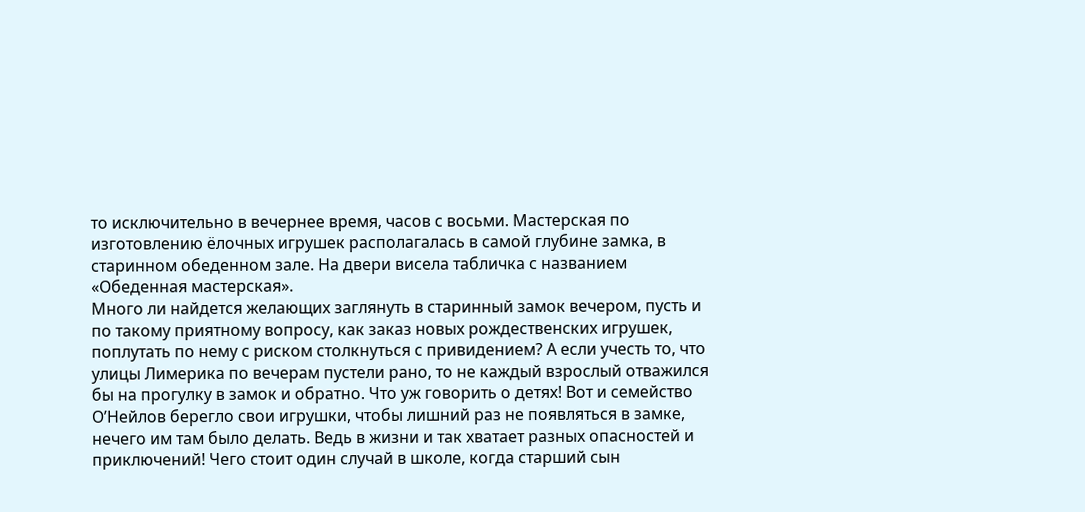то исключительно в вечернее время, часов с восьми. Мастерская по изготовлению ёлочных игрушек располагалась в самой глубине замка, в старинном обеденном зале. На двери висела табличка с названием «Обеденная мастерская».
Много ли найдется желающих заглянуть в старинный замок вечером, пусть и по такому приятному вопросу, как заказ новых рождественских игрушек, поплутать по нему с риском столкнуться с привидением? А если учесть то, что улицы Лимерика по вечерам пустели рано, то не каждый взрослый отважился бы на прогулку в замок и обратно. Что уж говорить о детях! Вот и семейство О’Нейлов берегло свои игрушки, чтобы лишний раз не появляться в замке, нечего им там было делать. Ведь в жизни и так хватает разных опасностей и приключений! Чего стоит один случай в школе, когда старший сын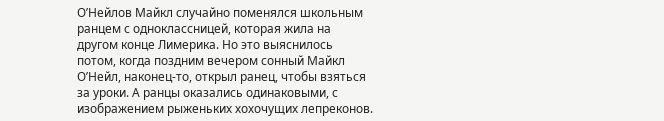О’Нейлов Майкл случайно поменялся школьным ранцем с одноклассницей, которая жила на другом конце Лимерика. Но это выяснилось потом, когда поздним вечером сонный Майкл О’Нейл, наконец-то, открыл ранец, чтобы взяться за уроки. А ранцы оказались одинаковыми, с изображением рыженьких хохочущих лепреконов.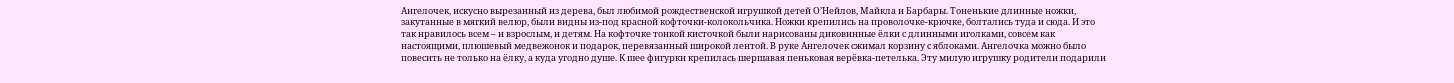Ангелочек, искусно вырезанный из дерева, был любимой рождественской игрушкой детей О’Нейлов, Майкла и Барбары. Тоненькие длинные ножки, закутанные в мягкий велюр, были видны из-под красной кофточки-колокольчика. Ножки крепились на проволочке-крючке, болтались туда и сюда. И это так нравилось всем – и взрослым, и детям. На кофточке тонкой кисточкой были нарисованы диковинные ёлки с длинными иголками, совсем как настоящими, плюшевый медвежонок и подарок, перевязанный широкой лентой. В руке Ангелочек сжимал корзину с яблоками. Ангелочка можно было повесить не только на ёлку, а куда угодно душе. К шее фигурки крепилась шершавая пеньковая верёвка-петелька. Эту милую игрушку родители подарили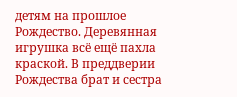детям на прошлое Рождество. Деревянная игрушка всё ещё пахла краской. В преддверии Рождества брат и сестра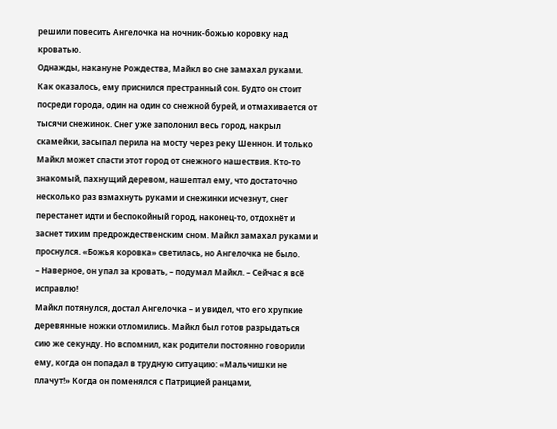решили повесить Ангелочка на ночник-божью коровку над кроватью.
Однажды, накануне Рождества, Майкл во сне замахал руками. Как оказалось, ему приснился престранный сон. Будто он стоит посреди города, один на один со снежной бурей, и отмахивается от тысячи снежинок. Снег уже заполонил весь город, накрыл скамейки, засыпал перила на мосту через реку Шеннон. И только Майкл может спасти этот город от снежного нашествия. Кто-то знакомый, пахнущий деревом, нашептал ему, что достаточно несколько раз взмахнуть руками и снежинки исчезнут, снег перестанет идти и беспокойный город, наконец-то, отдохнёт и заснет тихим предрождественским сном. Майкл замахал руками и проснулся. «Божья коровка» светилась, но Ангелочка не было.
– Наверное, он упал за кровать, – подумал Майкл. – Сейчас я всё исправлю!
Майкл потянулся, достал Ангелочка – и увидел, что его хрупкие деревянные ножки отломились. Майкл был готов разрыдаться сию же секунду. Но вспомнил, как родители постоянно говорили ему, когда он попадал в трудную ситуацию: «Мальчишки не плачут!» Когда он поменялся с Патрицией ранцами,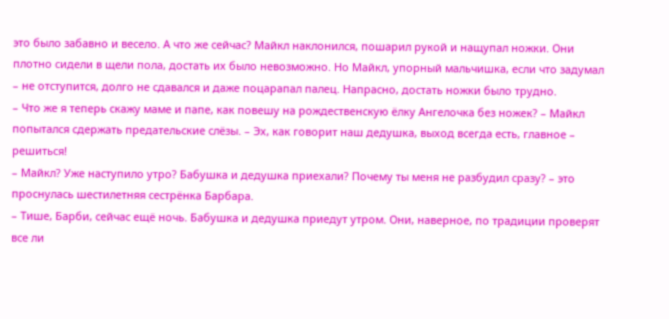это было забавно и весело. А что же сейчас? Майкл наклонился, пошарил рукой и нащупал ножки. Они плотно сидели в щели пола, достать их было невозможно. Но Майкл, упорный мальчишка, если что задумал – не отступится, долго не сдавался и даже поцарапал палец. Напрасно, достать ножки было трудно.
– Что же я теперь скажу маме и папе, как повешу на рождественскую ёлку Ангелочка без ножек? – Майкл попытался сдержать предательские слёзы. – Эх, как говорит наш дедушка, выход всегда есть, главное – решиться!
– Майкл? Уже наступило утро? Бабушка и дедушка приехали? Почему ты меня не разбудил сразу? – это проснулась шестилетняя сестрёнка Барбара.
– Тише, Барби, сейчас ещё ночь. Бабушка и дедушка приедут утром. Они, наверное, по традиции проверят все ли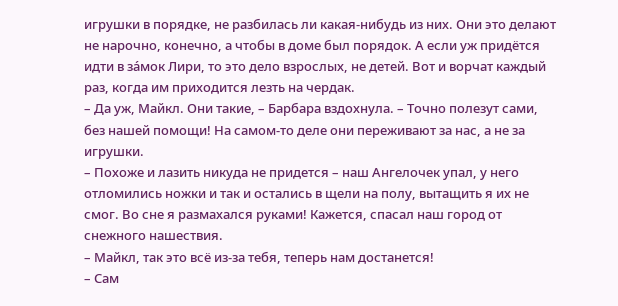игрушки в порядке, не разбилась ли какая-нибудь из них. Они это делают не нарочно, конечно, а чтобы в доме был порядок. А если уж придётся идти в за́мок Лири, то это дело взрослых, не детей. Вот и ворчат каждый раз, когда им приходится лезть на чердак.
– Да уж, Майкл. Они такие, – Барбара вздохнула. – Точно полезут сами, без нашей помощи! На самом-то деле они переживают за нас, а не за игрушки.
– Похоже и лазить никуда не придется – наш Ангелочек упал, у него отломились ножки и так и остались в щели на полу, вытащить я их не смог. Во сне я размахался руками! Кажется, спасал наш город от снежного нашествия.
– Майкл, так это всё из-за тебя, теперь нам достанется!
– Сам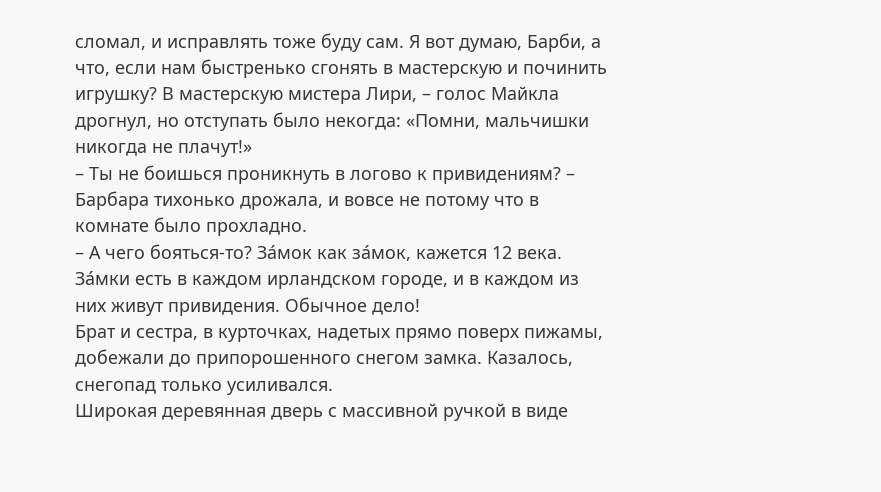сломал, и исправлять тоже буду сам. Я вот думаю, Барби, а что, если нам быстренько сгонять в мастерскую и починить игрушку? В мастерскую мистера Лири, – голос Майкла дрогнул, но отступать было некогда: «Помни, мальчишки никогда не плачут!»
– Ты не боишься проникнуть в логово к привидениям? – Барбара тихонько дрожала, и вовсе не потому что в комнате было прохладно.
– А чего бояться-то? За́мок как за́мок, кажется 12 века. За́мки есть в каждом ирландском городе, и в каждом из них живут привидения. Обычное дело!
Брат и сестра, в курточках, надетых прямо поверх пижамы, добежали до припорошенного снегом замка. Казалось, снегопад только усиливался.
Широкая деревянная дверь с массивной ручкой в виде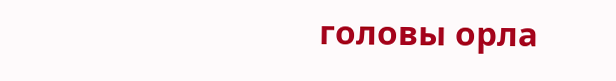головы орла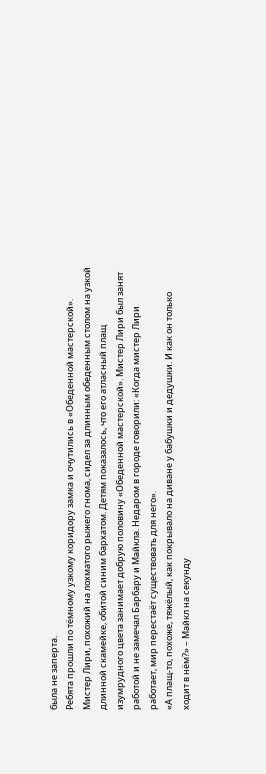была не заперта.
Ребята прошли по тёмному узкому коридору замка и очутились в «Обеденной мастерской». Мистер Лири, похожий на лохматого рыжего гнома, сидел за длинным обеденным столом на узкой длинной скамейке, обитой синим бархатом. Детям показалось, что его атласный плащ изумрудного цвета занимает добрую половину «Обеденной мастерской». Мистер Лири был занят работой и не замечал Барбару и Майкла. Недаром в городе говорили: «Когда мистер Лири работает, мир перестаёт существовать для него».
«А плащ-то, похоже, тяжёлый, как покрывало на диване у бабушки и дедушки. И как он только ходит в нём?» – Майкл на секунду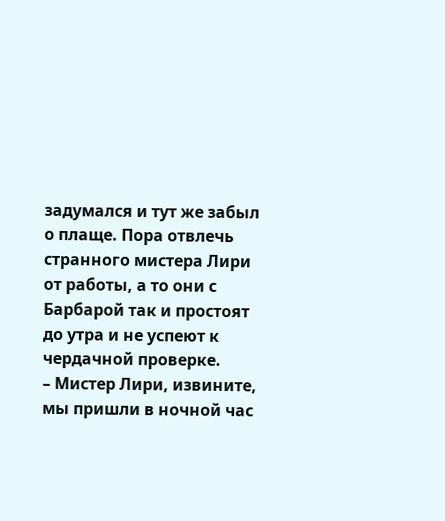задумался и тут же забыл о плаще. Пора отвлечь странного мистера Лири от работы, а то они с Барбарой так и простоят до утра и не успеют к чердачной проверке.
– Мистер Лири, извините, мы пришли в ночной час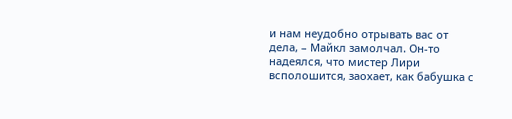и нам неудобно отрывать вас от дела, – Майкл замолчал. Он-то надеялся, что мистер Лири всполошится, заохает, как бабушка с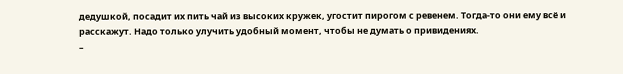дедушкой, посадит их пить чай из высоких кружек, угостит пирогом с ревенем. Тогда-то они ему всё и расскажут. Надо только улучить удобный момент, чтобы не думать о привидениях.
–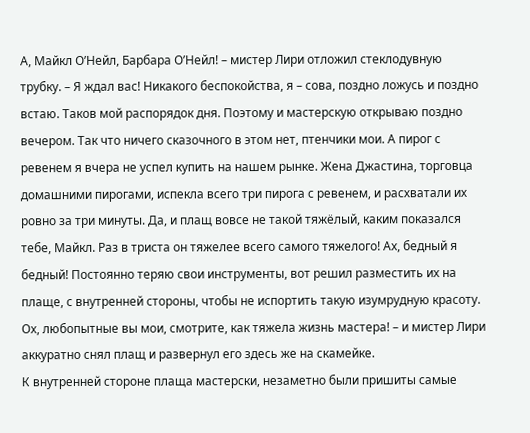А, Майкл О’Нейл, Барбара О’Нейл! – мистер Лири отложил стеклодувную трубку. – Я ждал вас! Никакого беспокойства, я – сова, поздно ложусь и поздно встаю. Таков мой распорядок дня. Поэтому и мастерскую открываю поздно вечером. Так что ничего сказочного в этом нет, птенчики мои. А пирог с ревенем я вчера не успел купить на нашем рынке. Жена Джастина, торговца домашними пирогами, испекла всего три пирога с ревенем, и расхватали их ровно за три минуты. Да, и плащ вовсе не такой тяжёлый, каким показался тебе, Майкл. Раз в триста он тяжелее всего самого тяжелого! Ах, бедный я бедный! Постоянно теряю свои инструменты, вот решил разместить их на плаще, с внутренней стороны, чтобы не испортить такую изумрудную красоту. Ох, любопытные вы мои, смотрите, как тяжела жизнь мастера! – и мистер Лири аккуратно снял плащ и развернул его здесь же на скамейке.
К внутренней стороне плаща мастерски, незаметно были пришиты самые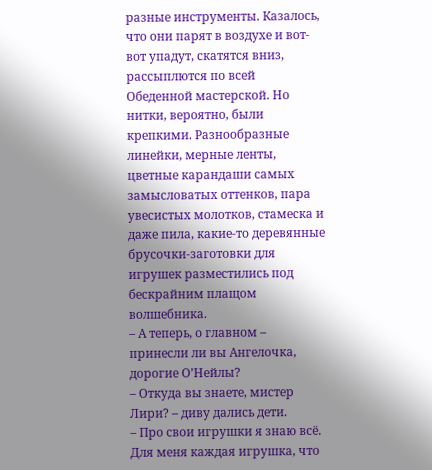разные инструменты. Казалось, что они парят в воздухе и вот-вот упадут, скатятся вниз, рассыплются по всей Обеденной мастерской. Но нитки, вероятно, были крепкими. Разнообразные линейки, мерные ленты, цветные карандаши самых замысловатых оттенков, пара увесистых молотков, стамеска и даже пила, какие-то деревянные брусочки-заготовки для игрушек разместились под бескрайним плащом волшебника.
– А теперь, о главном – принесли ли вы Ангелочка, дорогие О’Нейлы?
– Откуда вы знаете, мистер Лири? – диву дались дети.
– Про свои игрушки я знаю всё. Для меня каждая игрушка, что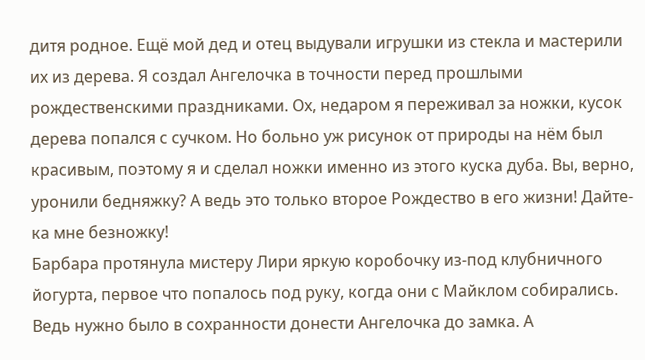дитя родное. Ещё мой дед и отец выдували игрушки из стекла и мастерили их из дерева. Я создал Ангелочка в точности перед прошлыми рождественскими праздниками. Ох, недаром я переживал за ножки, кусок дерева попался с сучком. Но больно уж рисунок от природы на нём был красивым, поэтому я и сделал ножки именно из этого куска дуба. Вы, верно, уронили бедняжку? А ведь это только второе Рождество в его жизни! Дайте-ка мне безножку!
Барбара протянула мистеру Лири яркую коробочку из-под клубничного йогурта, первое что попалось под руку, когда они с Майклом собирались. Ведь нужно было в сохранности донести Ангелочка до замка. А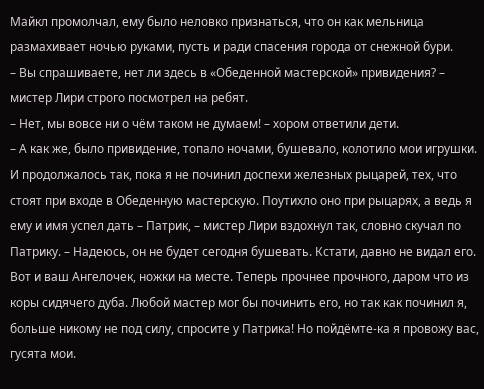Майкл промолчал, ему было неловко признаться, что он как мельница размахивает ночью руками, пусть и ради спасения города от снежной бури.
– Вы спрашиваете, нет ли здесь в «Обеденной мастерской» привидения? – мистер Лири строго посмотрел на ребят.
– Нет, мы вовсе ни о чём таком не думаем! – хором ответили дети.
– А как же, было привидение, топало ночами, бушевало, колотило мои игрушки. И продолжалось так, пока я не починил доспехи железных рыцарей, тех, что стоят при входе в Обеденную мастерскую. Поутихло оно при рыцарях, а ведь я ему и имя успел дать – Патрик, – мистер Лири вздохнул так, словно скучал по Патрику. – Надеюсь, он не будет сегодня бушевать. Кстати, давно не видал его. Вот и ваш Ангелочек, ножки на месте. Теперь прочнее прочного, даром что из коры сидячего дуба. Любой мастер мог бы починить его, но так как починил я, больше никому не под силу, спросите у Патрика! Но пойдёмте-ка я провожу вас, гусята мои.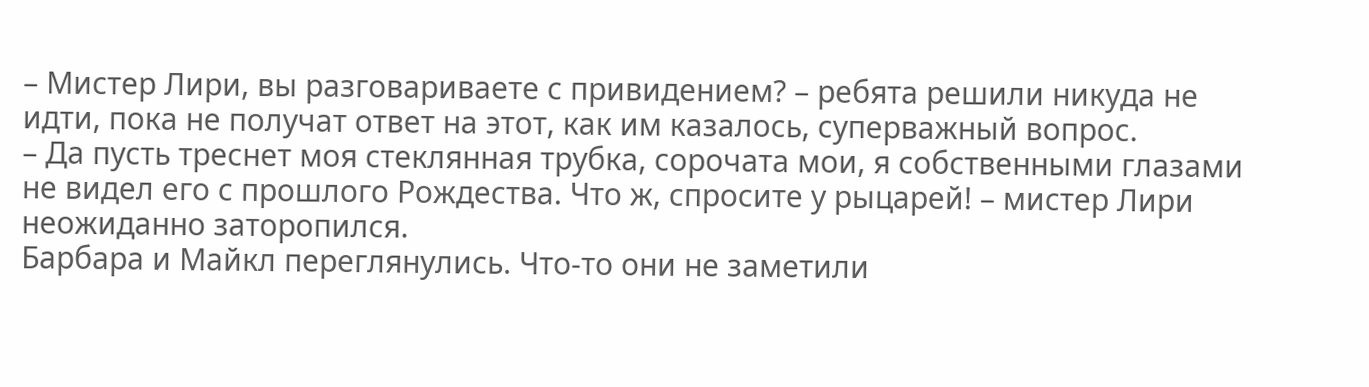– Мистер Лири, вы разговариваете с привидением? – ребята решили никуда не идти, пока не получат ответ на этот, как им казалось, суперважный вопрос.
– Да пусть треснет моя стеклянная трубка, сорочата мои, я собственными глазами не видел его с прошлого Рождества. Что ж, спросите у рыцарей! – мистер Лири неожиданно заторопился.
Барбара и Майкл переглянулись. Что-то они не заметили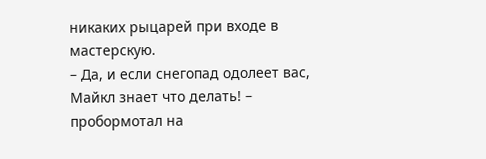никаких рыцарей при входе в мастерскую.
– Да, и если снегопад одолеет вас, Майкл знает что делать! – пробормотал на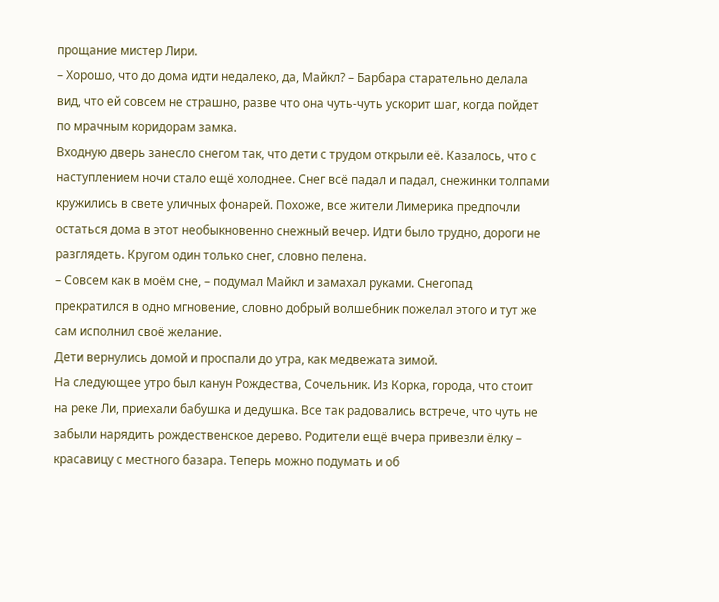прощание мистер Лири.
– Хорошо, что до дома идти недалеко, да, Майкл? – Барбара старательно делала вид, что ей совсем не страшно, разве что она чуть-чуть ускорит шаг, когда пойдет по мрачным коридорам замка.
Входную дверь занесло снегом так, что дети с трудом открыли её. Казалось, что с наступлением ночи стало ещё холоднее. Снег всё падал и падал, снежинки толпами кружились в свете уличных фонарей. Похоже, все жители Лимерика предпочли остаться дома в этот необыкновенно снежный вечер. Идти было трудно, дороги не разглядеть. Кругом один только снег, словно пелена.
– Совсем как в моём сне, – подумал Майкл и замахал руками. Снегопад прекратился в одно мгновение, словно добрый волшебник пожелал этого и тут же сам исполнил своё желание.
Дети вернулись домой и проспали до утра, как медвежата зимой.
На следующее утро был канун Рождества, Сочельник. Из Корка, города, что стоит на реке Ли, приехали бабушка и дедушка. Все так радовались встрече, что чуть не забыли нарядить рождественское дерево. Родители ещё вчера привезли ёлку – красавицу с местного базара. Теперь можно подумать и об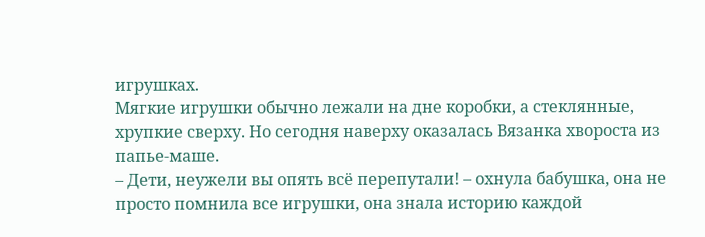игрушках.
Мягкие игрушки обычно лежали на дне коробки, а стеклянные, хрупкие сверху. Но сегодня наверху оказалась Вязанка хвороста из папье-маше.
– Дети, неужели вы опять всё перепутали! – охнула бабушка, она не просто помнила все игрушки, она знала историю каждой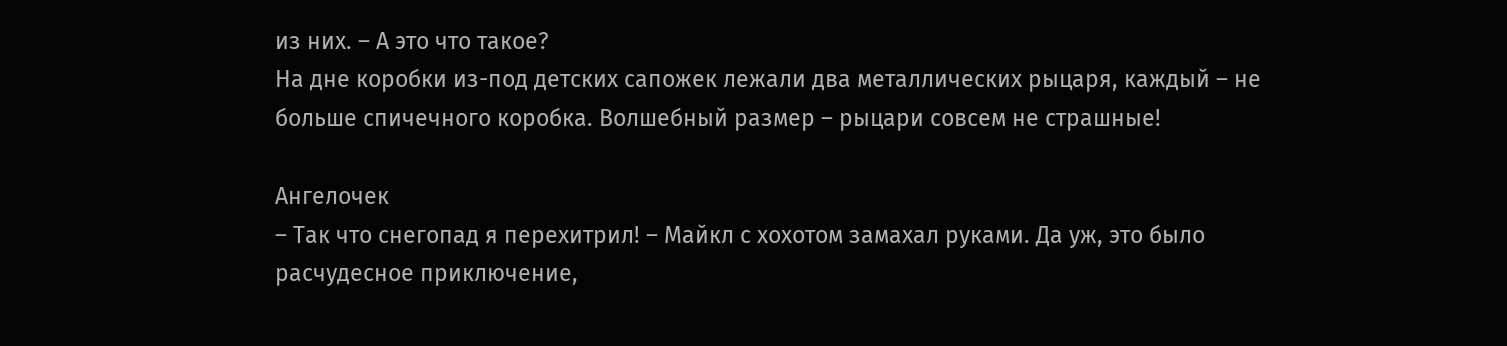из них. – А это что такое?
На дне коробки из-под детских сапожек лежали два металлических рыцаря, каждый – не больше спичечного коробка. Волшебный размер – рыцари совсем не страшные!

Ангелочек
– Так что снегопад я перехитрил! – Майкл с хохотом замахал руками. Да уж, это было расчудесное приключение,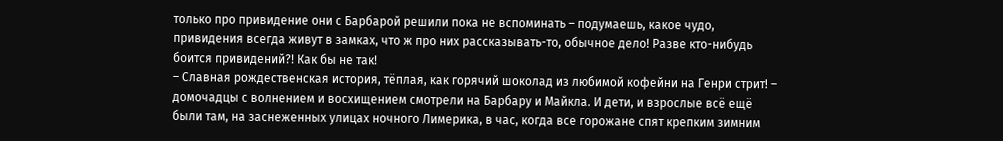только про привидение они с Барбарой решили пока не вспоминать – подумаешь, какое чудо, привидения всегда живут в замках, что ж про них рассказывать-то, обычное дело! Разве кто-нибудь боится привидений?! Как бы не так!
– Славная рождественская история, тёплая, как горячий шоколад из любимой кофейни на Генри стрит! – домочадцы с волнением и восхищением смотрели на Барбару и Майкла. И дети, и взрослые всё ещё были там, на заснеженных улицах ночного Лимерика, в час, когда все горожане спят крепким зимним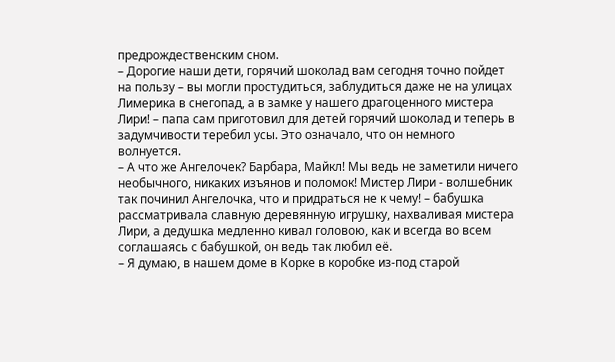предрождественским сном.
– Дорогие наши дети, горячий шоколад вам сегодня точно пойдет на пользу – вы могли простудиться, заблудиться даже не на улицах Лимерика в снегопад, а в замке у нашего драгоценного мистера Лири! – папа сам приготовил для детей горячий шоколад и теперь в задумчивости теребил усы. Это означало, что он немного волнуется.
– А что же Ангелочек? Барбара, Майкл! Мы ведь не заметили ничего необычного, никаких изъянов и поломок! Мистер Лири - волшебник так починил Ангелочка, что и придраться не к чему! – бабушка рассматривала славную деревянную игрушку, нахваливая мистера Лири, а дедушка медленно кивал головою, как и всегда во всем соглашаясь с бабушкой, он ведь так любил её.
– Я думаю, в нашем доме в Корке в коробке из-под старой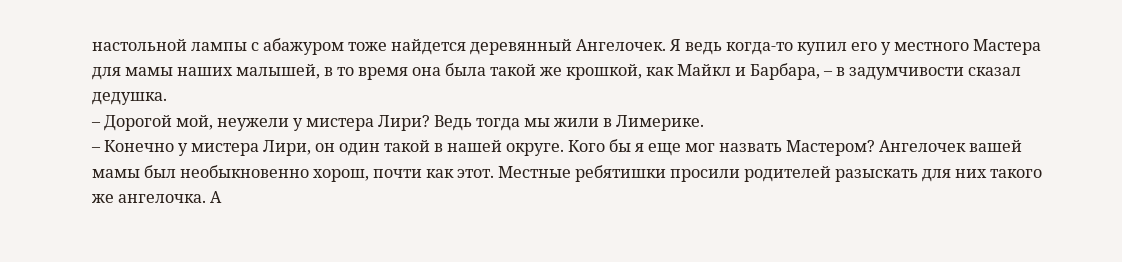настольной лампы с абажуром тоже найдется деревянный Ангелочек. Я ведь когда-то купил его у местного Мастера для мамы наших малышей, в то время она была такой же крошкой, как Майкл и Барбара, – в задумчивости сказал дедушка.
– Дорогой мой, неужели у мистера Лири? Ведь тогда мы жили в Лимерике.
– Конечно у мистера Лири, он один такой в нашей округе. Кого бы я еще мог назвать Мастером? Ангелочек вашей мамы был необыкновенно хорош, почти как этот. Местные ребятишки просили родителей разыскать для них такого же ангелочка. А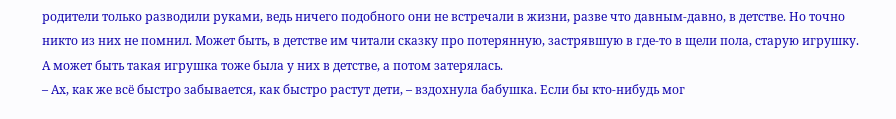родители только разводили руками, ведь ничего подобного они не встречали в жизни, разве что давным-давно, в детстве. Но точно никто из них не помнил. Может быть, в детстве им читали сказку про потерянную, застрявшую в где-то в щели пола, старую игрушку. А может быть такая игрушка тоже была у них в детстве, а потом затерялась.
– Ах, как же всё быстро забывается, как быстро растут дети, – вздохнула бабушка. Если бы кто-нибудь мог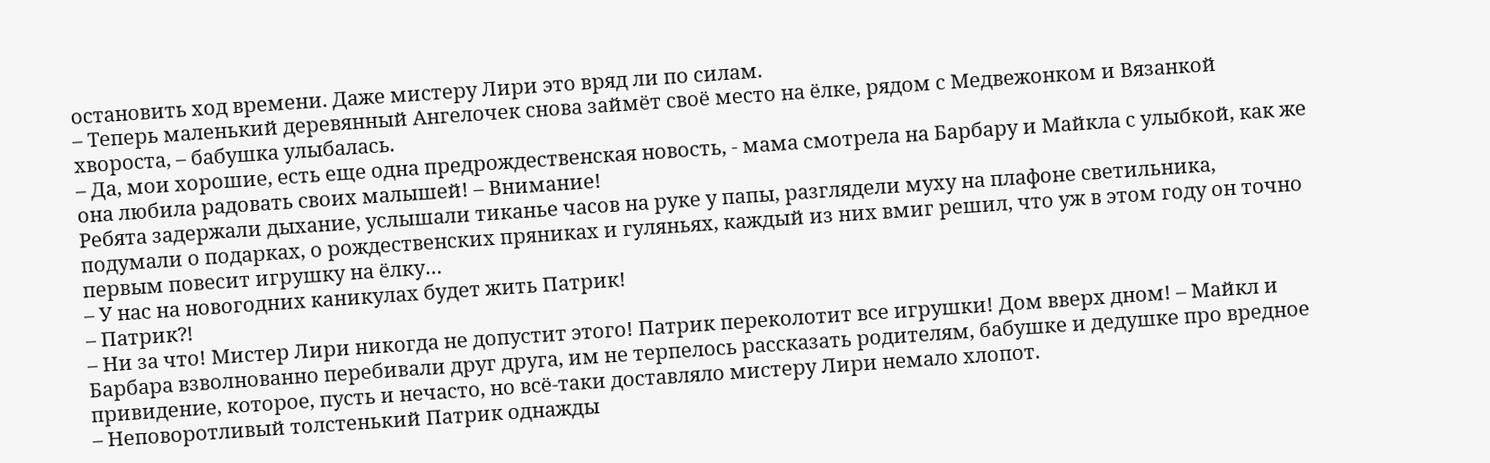остановить ход времени. Даже мистеру Лири это вряд ли по силам.
– Теперь маленький деревянный Ангелочек снова займёт своё место на ёлке, рядом с Медвежонком и Вязанкой хвороста, – бабушка улыбалась.
– Да, мои хорошие, есть еще одна предрождественская новость, - мама смотрела на Барбару и Майкла с улыбкой, как же она любила радовать своих малышей! – Внимание!
Ребята задержали дыхание, услышали тиканье часов на руке у папы, разглядели муху на плафоне светильника, подумали о подарках, о рождественских пряниках и гуляньях, каждый из них вмиг решил, что уж в этом году он точно первым повесит игрушку на ёлку…
– У нас на новогодних каникулах будет жить Патрик!
– Патрик?!
– Ни за что! Мистер Лири никогда не допустит этого! Патрик переколотит все игрушки! Дом вверх дном! – Майкл и Барбара взволнованно перебивали друг друга, им не терпелось рассказать родителям, бабушке и дедушке про вредное привидение, которое, пусть и нечасто, но всё-таки доставляло мистеру Лири немало хлопот.
– Неповоротливый толстенький Патрик однажды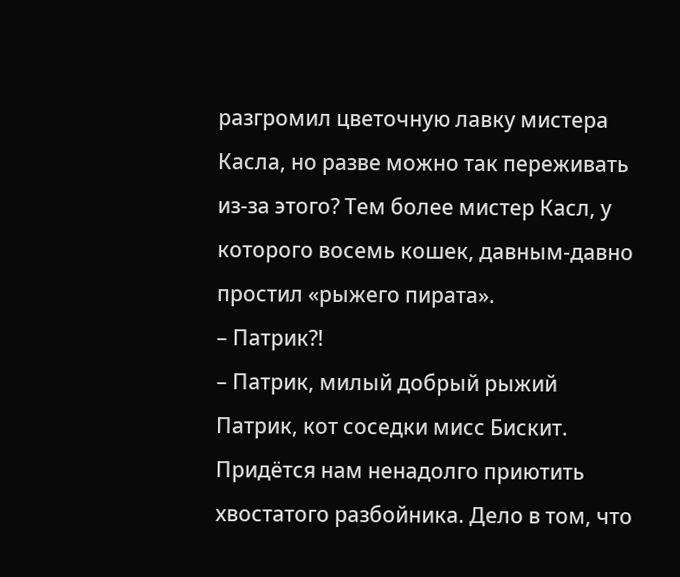разгромил цветочную лавку мистера Касла, но разве можно так переживать из-за этого? Тем более мистер Касл, у которого восемь кошек, давным-давно простил «рыжего пирата».
– Патрик?!
– Патрик, милый добрый рыжий Патрик, кот соседки мисс Бискит. Придётся нам ненадолго приютить хвостатого разбойника. Дело в том, что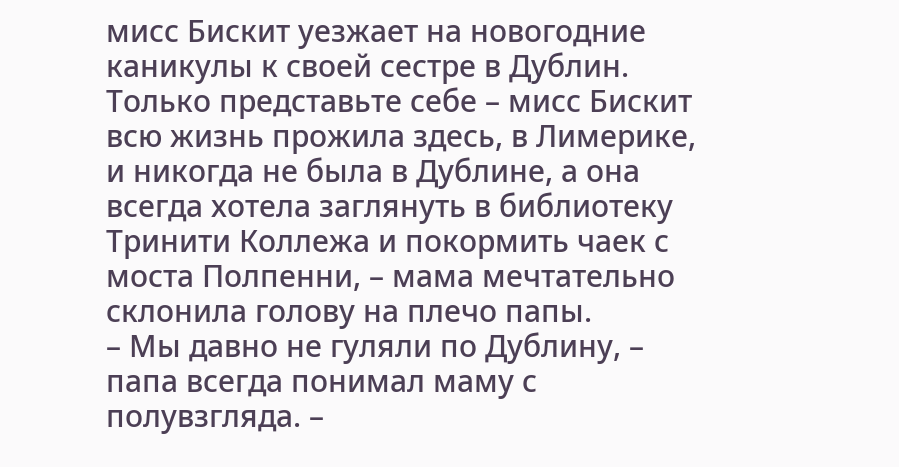мисс Бискит уезжает на новогодние каникулы к своей сестре в Дублин. Только представьте себе – мисс Бискит всю жизнь прожила здесь, в Лимерике, и никогда не была в Дублине, а она всегда хотела заглянуть в библиотеку Тринити Коллежа и покормить чаек с моста Полпенни, – мама мечтательно склонила голову на плечо папы.
– Мы давно не гуляли по Дублину, – папа всегда понимал маму с полувзгляда. –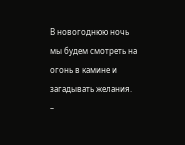В новогоднюю ночь мы будем смотреть на огонь в камине и загадывать желания.
–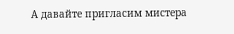А давайте пригласим мистера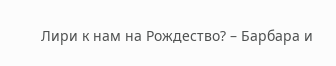Лири к нам на Рождество? – Барбара и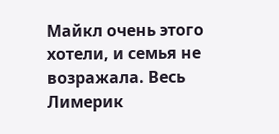Майкл очень этого хотели, и семья не возражала. Весь Лимерик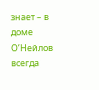знает – в доме О’Нейлов всегда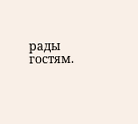рады гостям.